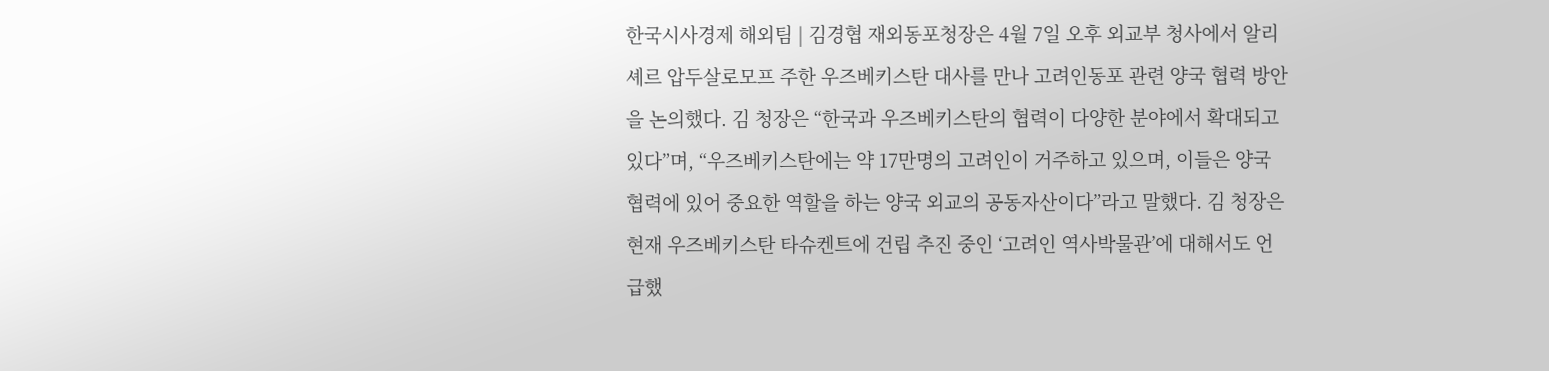한국시사경제 해외팀 | 김경협 재외동포청장은 4월 7일 오후 외교부 청사에서 알리셰르 압두살로모프 주한 우즈베키스탄 대사를 만나 고려인동포 관련 양국 협력 방안을 논의했다. 김 청장은 “한국과 우즈베키스탄의 협력이 다양한 분야에서 확대되고 있다”며, “우즈베키스탄에는 약 17만명의 고려인이 거주하고 있으며, 이들은 양국 협력에 있어 중요한 역할을 하는 양국 외교의 공동자산이다”라고 말했다. 김 청장은 현재 우즈베키스탄 타슈켄트에 건립 추진 중인 ‘고려인 역사박물관’에 대해서도 언급했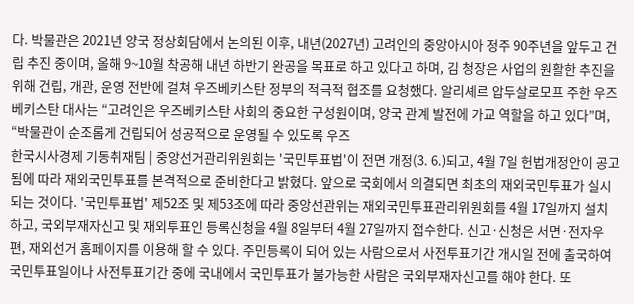다. 박물관은 2021년 양국 정상회담에서 논의된 이후, 내년(2027년) 고려인의 중앙아시아 정주 90주년을 앞두고 건립 추진 중이며, 올해 9~10월 착공해 내년 하반기 완공을 목표로 하고 있다고 하며, 김 청장은 사업의 원활한 추진을 위해 건립, 개관, 운영 전반에 걸쳐 우즈베키스탄 정부의 적극적 협조를 요청했다. 알리셰르 압두살로모프 주한 우즈베키스탄 대사는 “고려인은 우즈베키스탄 사회의 중요한 구성원이며, 양국 관계 발전에 가교 역할을 하고 있다”며, “박물관이 순조롭게 건립되어 성공적으로 운영될 수 있도록 우즈
한국시사경제 기동취재팀 | 중앙선거관리위원회는 '국민투표법'이 전면 개정(3. 6.)되고, 4월 7일 헌법개정안이 공고됨에 따라 재외국민투표를 본격적으로 준비한다고 밝혔다. 앞으로 국회에서 의결되면 최초의 재외국민투표가 실시되는 것이다. '국민투표법' 제52조 및 제53조에 따라 중앙선관위는 재외국민투표관리위원회를 4월 17일까지 설치하고, 국외부재자신고 및 재외투표인 등록신청을 4월 8일부터 4월 27일까지 접수한다. 신고·신청은 서면·전자우편, 재외선거 홈페이지를 이용해 할 수 있다. 주민등록이 되어 있는 사람으로서 사전투표기간 개시일 전에 출국하여 국민투표일이나 사전투표기간 중에 국내에서 국민투표가 불가능한 사람은 국외부재자신고를 해야 한다. 또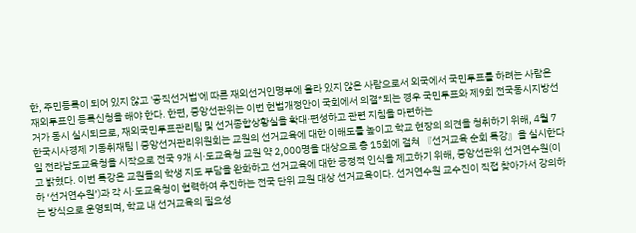한, 주민등록이 되어 있지 않고 '공직선거법'에 따른 재외선거인명부에 올라 있지 않은 사람으로서 외국에서 국민투표를 하려는 사람은 재외투표인 등록신청을 해야 한다. 한편, 중앙선관위는 이번 헌법개정안이 국회에서 의결*되는 경우 국민투표와 제9회 전국동시지방선거가 동시 실시되므로, 재외국민투표관리팀 및 선거종합상황실을 확대·편성하고 관련 지침을 마련하는
한국시사경제 기동취재팀 | 중앙선거관리위원회는 교원의 선거교육에 대한 이해도를 높이고 학교 현장의 의견을 청취하기 위해, 4월 7일 전라남도교육청을 시작으로 전국 9개 시·도교육청 교원 약 2,000명을 대상으로 총 15회에 걸쳐 『선거교육 순회 특강』을 실시한다고 밝혔다. 이번 특강은 교원들의 학생 지도 부담을 완화하고 선거교육에 대한 긍정적 인식을 제고하기 위해, 중앙선관위 선거연수원(이하 ‘선거연수원’)과 각 시·도교육청이 협력하여 추진하는 전국 단위 교원 대상 선거교육이다. 선거연수원 교수진이 직접 찾아가서 강의하는 방식으로 운영되며, 학교 내 선거교육의 필요성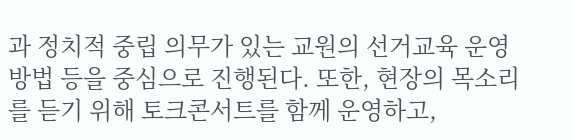과 정치적 중립 의무가 있는 교원의 선거교육 운영 방법 등을 중심으로 진행된다. 또한, 현장의 목소리를 듣기 위해 토크콘서트를 함께 운영하고,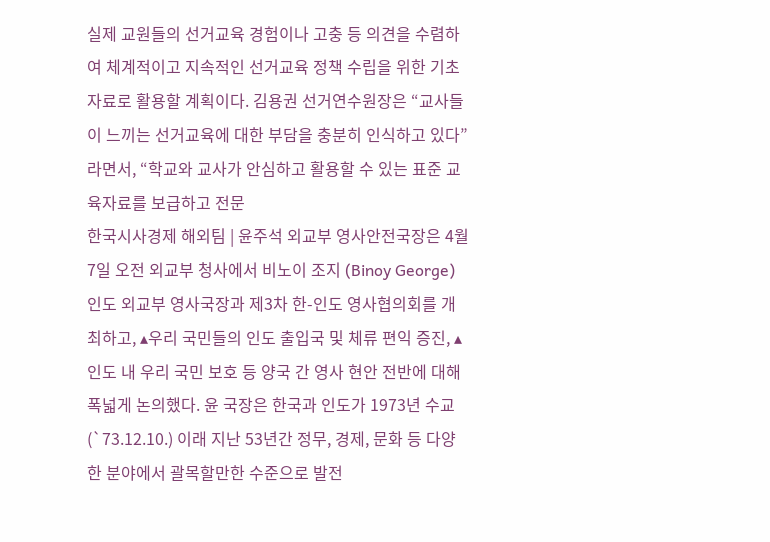실제 교원들의 선거교육 경험이나 고충 등 의견을 수렴하여 체계적이고 지속적인 선거교육 정책 수립을 위한 기초자료로 활용할 계획이다. 김용권 선거연수원장은 “교사들이 느끼는 선거교육에 대한 부담을 충분히 인식하고 있다”라면서, “학교와 교사가 안심하고 활용할 수 있는 표준 교육자료를 보급하고 전문
한국시사경제 해외팀 | 윤주석 외교부 영사안전국장은 4월7일 오전 외교부 청사에서 비노이 조지 (Binoy George) 인도 외교부 영사국장과 제3차 한-인도 영사협의회를 개최하고, ▴우리 국민들의 인도 출입국 및 체류 편익 증진, ▴인도 내 우리 국민 보호 등 양국 간 영사 현안 전반에 대해 폭넓게 논의했다. 윤 국장은 한국과 인도가 1973년 수교(`73.12.10.) 이래 지난 53년간 정무, 경제, 문화 등 다양한 분야에서 괄목할만한 수준으로 발전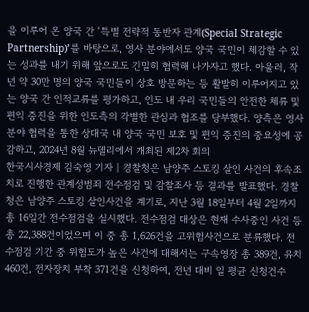을 이루어 온 양국 간 ‘특별 전략적 동반자 관계(Special Strategic Partnership)’를 바탕으로, 영사 분야에서도 양국 국민이 체감할 수 있는 성과를 내기 위해 앞으로도 긴밀히 협력해 나가자고 했다. 아울러, 작년 약 30만 명의 양국 국민들이 상호 방문하는 등 활발히 이루어지고 있는 양국 간 인적교류를 평가하고, 인도 내 우리 국민들의 안전한 체류 및 편익 증진을 위한 인도측의 각별한 관심과 협조를 당부했다. 양측은 영사 분야 협력을 통한 상대국 내 양국 국민 보호 및 편익 증진의 중요성에 공감하고, 2024년 8월 뉴델리에서 개최된 제2차 회의
한국시사경제 김숙영 기자 | 경찰청은 남양주 스토킹 살인 사건의 후속조치로 진행한 관계성범죄 전수점검 및 감찰조사 등 결과를 발표했다. 경찰청은 남양주 스토킹 살인사건을 계기로, 지난 3월 18일부터 4월 2일까지 총 16일간 전수점검을 실시했다. 전수점검 대상은 현재 수사중인 사건 등 총 22,388건이었으며 이 중 총 1,626건을 고위험사건으로 분류했다. 전수점검 기간 중 위험도가 높은 사건에 대해서는 구속영장 총 389건, 유치 460건, 전자장치 부착 371건을 신청하여, 전년 대비 일 평균 신청건수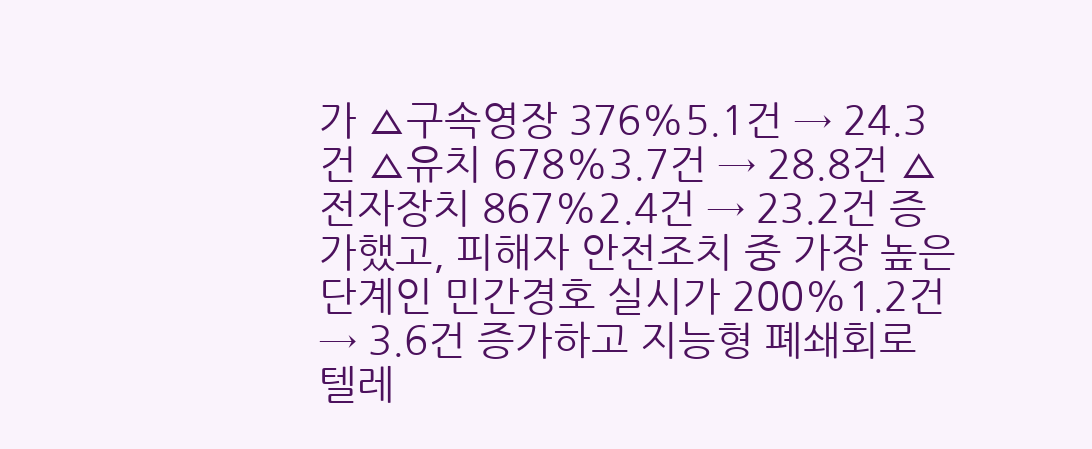가 ▵구속영장 376%5.1건 → 24.3건 ▵유치 678%3.7건 → 28.8건 ▵ 전자장치 867%2.4건 → 23.2건 증가했고, 피해자 안전조치 중 가장 높은 단계인 민간경호 실시가 200%1.2건 → 3.6건 증가하고 지능형 폐쇄회로 텔레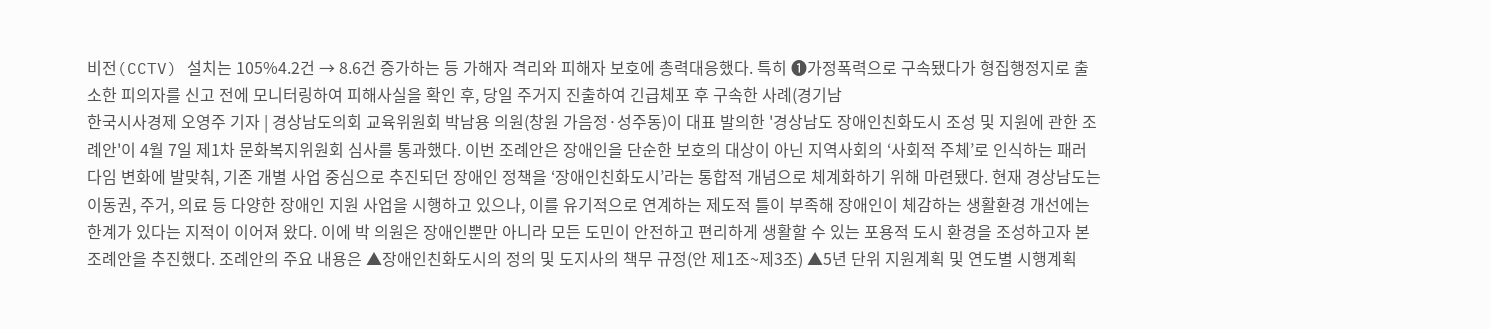비전(CCTV) 설치는 105%4.2건 → 8.6건 증가하는 등 가해자 격리와 피해자 보호에 총력대응했다. 특히 ❶가정폭력으로 구속됐다가 형집행정지로 출소한 피의자를 신고 전에 모니터링하여 피해사실을 확인 후, 당일 주거지 진출하여 긴급체포 후 구속한 사례(경기남
한국시사경제 오영주 기자 | 경상남도의회 교육위원회 박남용 의원(창원 가음정·성주동)이 대표 발의한 '경상남도 장애인친화도시 조성 및 지원에 관한 조례안'이 4월 7일 제1차 문화복지위원회 심사를 통과했다. 이번 조례안은 장애인을 단순한 보호의 대상이 아닌 지역사회의 ‘사회적 주체’로 인식하는 패러다임 변화에 발맞춰, 기존 개별 사업 중심으로 추진되던 장애인 정책을 ‘장애인친화도시’라는 통합적 개념으로 체계화하기 위해 마련됐다. 현재 경상남도는 이동권, 주거, 의료 등 다양한 장애인 지원 사업을 시행하고 있으나, 이를 유기적으로 연계하는 제도적 틀이 부족해 장애인이 체감하는 생활환경 개선에는 한계가 있다는 지적이 이어져 왔다. 이에 박 의원은 장애인뿐만 아니라 모든 도민이 안전하고 편리하게 생활할 수 있는 포용적 도시 환경을 조성하고자 본 조례안을 추진했다. 조례안의 주요 내용은 ▲장애인친화도시의 정의 및 도지사의 책무 규정(안 제1조~제3조) ▲5년 단위 지원계획 및 연도별 시행계획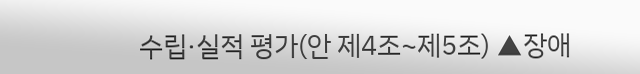수립·실적 평가(안 제4조~제5조) ▲장애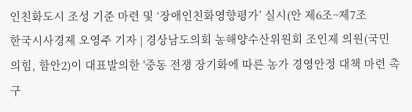인친화도시 조성 기준 마련 및 ‘장애인친화영향평가’ 실시(안 제6조~제7조
한국시사경제 오영주 기자 | 경상남도의회 농해양수산위원회 조인제 의원(국민의힘, 함안2)이 대표발의한 '중동 전쟁 장기화에 따른 농가 경영안정 대책 마련 촉구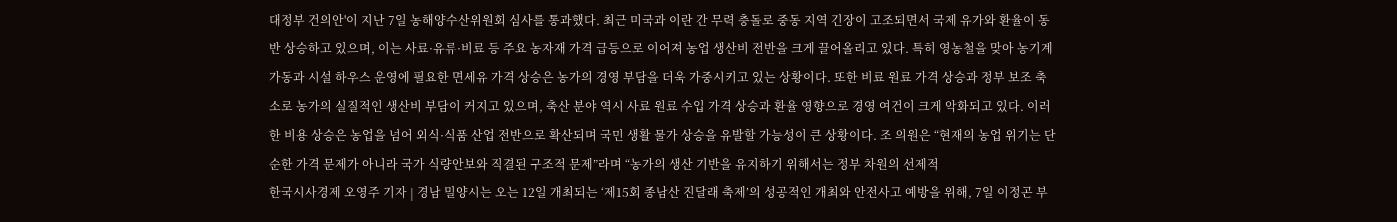대정부 건의안'이 지난 7일 농해양수산위원회 심사를 통과했다. 최근 미국과 이란 간 무력 충돌로 중동 지역 긴장이 고조되면서 국제 유가와 환율이 동반 상승하고 있으며, 이는 사료·유류·비료 등 주요 농자재 가격 급등으로 이어져 농업 생산비 전반을 크게 끌어올리고 있다. 특히 영농철을 맞아 농기계 가동과 시설 하우스 운영에 필요한 면세유 가격 상승은 농가의 경영 부담을 더욱 가중시키고 있는 상황이다. 또한 비료 원료 가격 상승과 정부 보조 축소로 농가의 실질적인 생산비 부담이 커지고 있으며, 축산 분야 역시 사료 원료 수입 가격 상승과 환율 영향으로 경영 여건이 크게 악화되고 있다. 이러한 비용 상승은 농업을 넘어 외식·식품 산업 전반으로 확산되며 국민 생활 물가 상승을 유발할 가능성이 큰 상황이다. 조 의원은 “현재의 농업 위기는 단순한 가격 문제가 아니라 국가 식량안보와 직결된 구조적 문제”라며 “농가의 생산 기반을 유지하기 위해서는 정부 차원의 선제적
한국시사경제 오영주 기자 | 경남 밀양시는 오는 12일 개최되는 ‘제15회 종남산 진달래 축제’의 성공적인 개최와 안전사고 예방을 위해, 7일 이정곤 부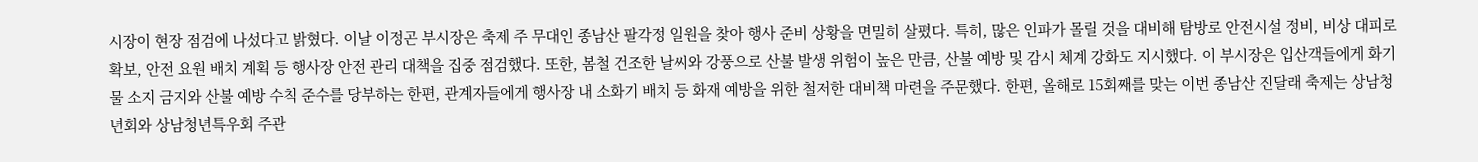시장이 현장 점검에 나섰다고 밝혔다. 이날 이정곤 부시장은 축제 주 무대인 종남산 팔각정 일원을 찾아 행사 준비 상황을 면밀히 살폈다. 특히, 많은 인파가 몰릴 것을 대비해 탐방로 안전시설 정비, 비상 대피로 확보, 안전 요원 배치 계획 등 행사장 안전 관리 대책을 집중 점검했다. 또한, 봄철 건조한 날씨와 강풍으로 산불 발생 위험이 높은 만큼, 산불 예방 및 감시 체계 강화도 지시했다. 이 부시장은 입산객들에게 화기물 소지 금지와 산불 예방 수칙 준수를 당부하는 한편, 관계자들에게 행사장 내 소화기 배치 등 화재 예방을 위한 철저한 대비책 마련을 주문했다. 한편, 올해로 15회째를 맞는 이번 종남산 진달래 축제는 상남청년회와 상남청년특우회 주관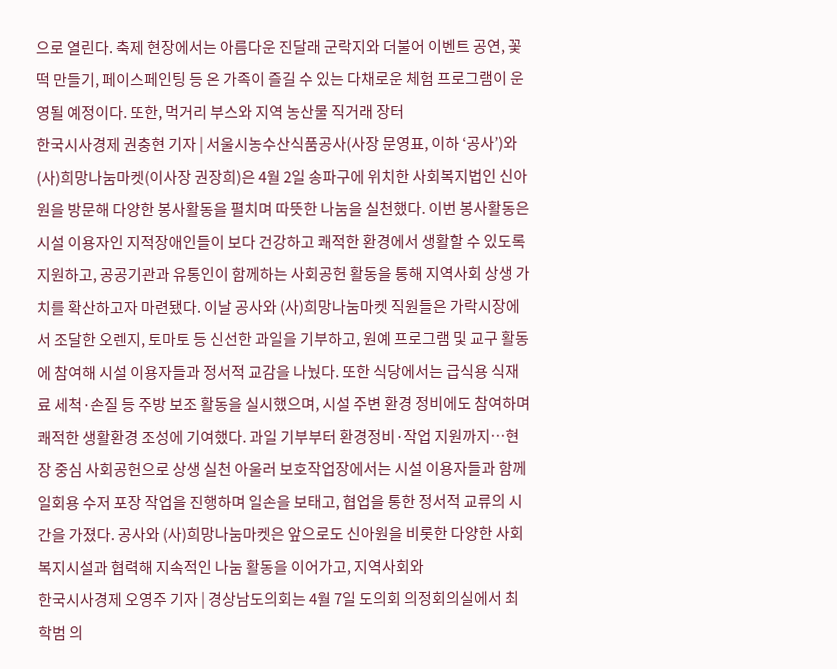으로 열린다. 축제 현장에서는 아름다운 진달래 군락지와 더불어 이벤트 공연, 꽃떡 만들기, 페이스페인팅 등 온 가족이 즐길 수 있는 다채로운 체험 프로그램이 운영될 예정이다. 또한, 먹거리 부스와 지역 농산물 직거래 장터
한국시사경제 권충현 기자 | 서울시농수산식품공사(사장 문영표, 이하 ‘공사’)와 (사)희망나눔마켓(이사장 권장희)은 4월 2일 송파구에 위치한 사회복지법인 신아원을 방문해 다양한 봉사활동을 펼치며 따뜻한 나눔을 실천했다. 이번 봉사활동은 시설 이용자인 지적장애인들이 보다 건강하고 쾌적한 환경에서 생활할 수 있도록 지원하고, 공공기관과 유통인이 함께하는 사회공헌 활동을 통해 지역사회 상생 가치를 확산하고자 마련됐다. 이날 공사와 (사)희망나눔마켓 직원들은 가락시장에서 조달한 오렌지, 토마토 등 신선한 과일을 기부하고, 원예 프로그램 및 교구 활동에 참여해 시설 이용자들과 정서적 교감을 나눴다. 또한 식당에서는 급식용 식재료 세척·손질 등 주방 보조 활동을 실시했으며, 시설 주변 환경 정비에도 참여하며 쾌적한 생활환경 조성에 기여했다. 과일 기부부터 환경정비·작업 지원까지…현장 중심 사회공헌으로 상생 실천 아울러 보호작업장에서는 시설 이용자들과 함께 일회용 수저 포장 작업을 진행하며 일손을 보태고, 협업을 통한 정서적 교류의 시간을 가졌다. 공사와 (사)희망나눔마켓은 앞으로도 신아원을 비롯한 다양한 사회복지시설과 협력해 지속적인 나눔 활동을 이어가고, 지역사회와
한국시사경제 오영주 기자 | 경상남도의회는 4월 7일 도의회 의정회의실에서 최학범 의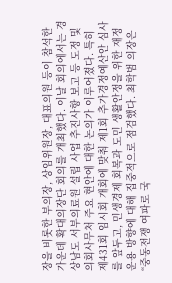장을 비롯한 부의장, 상임위원장, 대표의원 등이 참석한 가운데 확대의장단 회의를 개최했다. 이날 회의에서는 경상남도 서부의료원 설립 사업 추진사항 보고 등 도정 및 의회사무처 주요 현안에 대한 논의가 이루어졌다. 특히 제431회 임시회 개회에 맞춰 제1회 추가경정예산안 심사를 앞두고, 민생경제 회복과 도민 생활안정을 위한 재정 운용 방향에 대해 집중적으로 점검했다. 최학범 의장은 “중동전쟁 여파로 국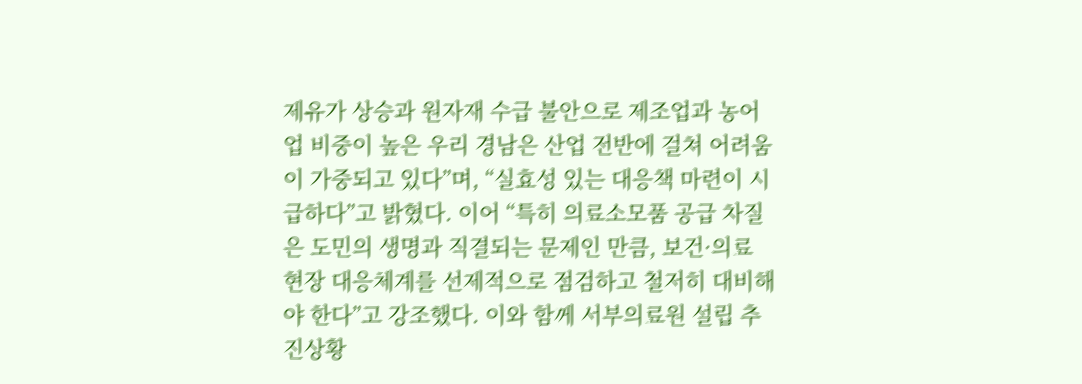제유가 상승과 원자재 수급 불안으로 제조업과 농어업 비중이 높은 우리 경남은 산업 전반에 걸쳐 어려움이 가중되고 있다”며, “실효성 있는 대응책 마련이 시급하다”고 밝혔다. 이어 “특히 의료소모품 공급 차질은 도민의 생명과 직결되는 문제인 만큼, 보건·의료 현장 대응체계를 선제적으로 점검하고 철저히 대비해야 한다”고 강조했다. 이와 함께 서부의료원 설립 추진상황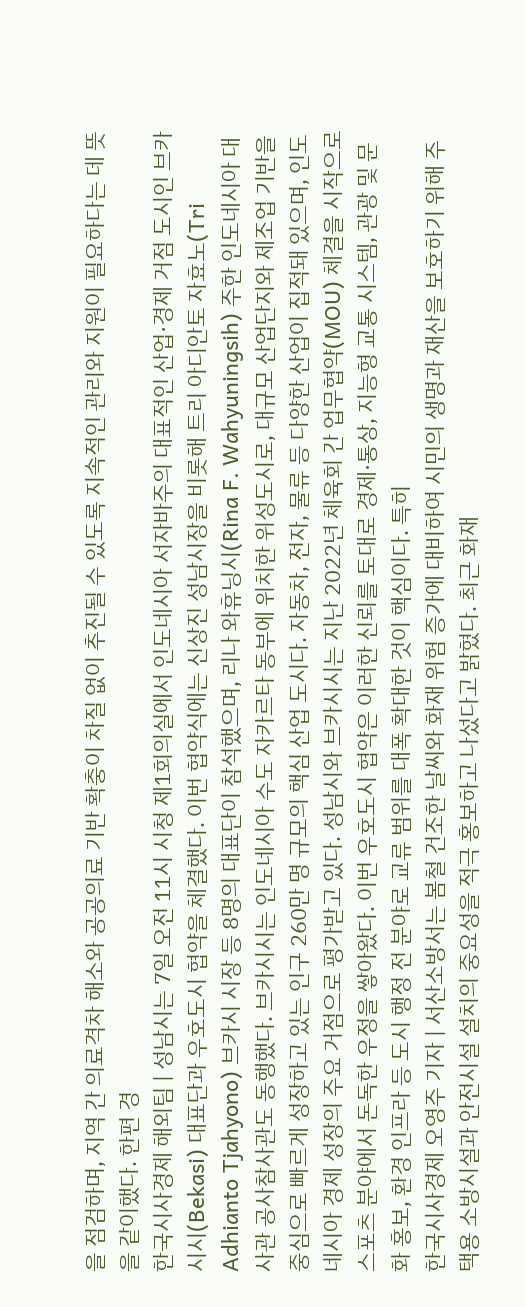을 점검하며, 지역 간 의료격차 해소와 공공의료 기반 확충이 차질 없이 추진될 수 있도록 지속적인 관리와 지원이 필요하다는 데 뜻을 같이했다. 한편 경
한국시사경제 해외팀 | 성남시는 7일 오전 11시 시청 제1회의실에서 인도네시아 서자바주의 대표적인 산업·경제 거점 도시인 브카시시(Bekasi) 대표단과 우호도시 협약을 체결했다. 이번 협약식에는 신상진 성남시장을 비롯해 트리 아디안토 자효노(Tri Adhianto Tjahyono) 브카시 시장 등 8명의 대표단이 참석했으며, 리나 와휴닝시(Rina F. Wahyuningsih) 주한 인도네시아 대사관 공사참사관도 동행했다. 브카시시는 인도네시아 수도 자카르타 동부에 위치한 위성도시로, 대규모 산업단지와 제조업 기반을 중심으로 빠르게 성장하고 있는 인구 260만 명 규모의 핵심 산업 도시다. 자동차, 전자, 물류 등 다양한 산업이 집적돼 있으며, 인도네시아 경제 성장의 주요 거점으로 평가받고 있다. 성남시와 브카시시는 지난 2022년 체육회 간 업무협약(MOU) 체결을 시작으로 스포츠 분야에서 돈독한 우정을 쌓아왔다. 이번 우호도시 협약은 이러한 신뢰를 토대로 경제·통상, 지능형 교통 시스템, 관광 및 문화 홍보, 환경 인프라 등 도시 행정 전 분야로 교류 범위를 대폭 확대한 것이 핵심이다. 특히
한국시사경제 오영주 기자 | 서산소방서는 봄철 건조한 날씨와 화재 위험 증가에 대비하여 시민의 생명과 재산을 보호하기 위해 주택용 소방시설과 안전시설 설치의 중요성을 적극 홍보하고 나섰다고 밝혔다. 최근 화재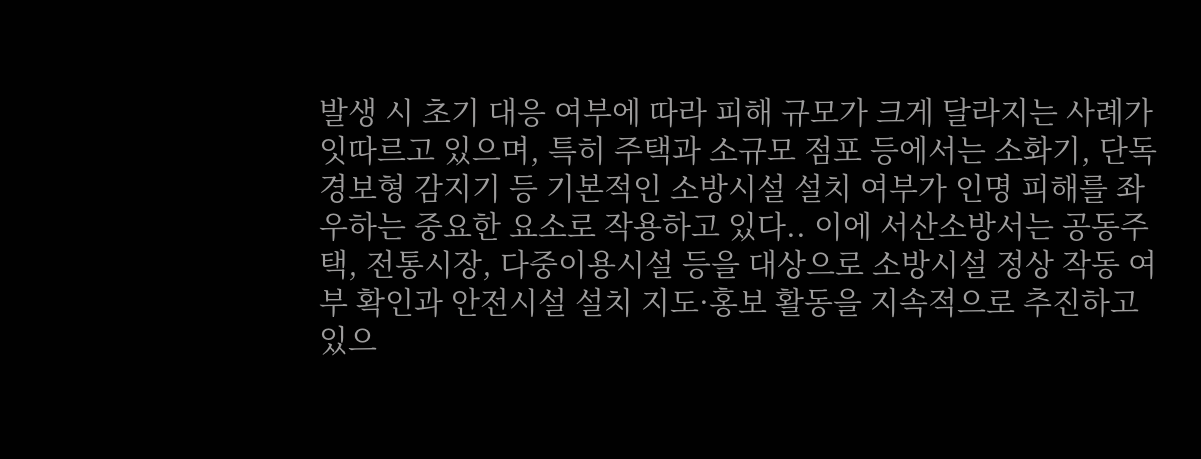발생 시 초기 대응 여부에 따라 피해 규모가 크게 달라지는 사례가 잇따르고 있으며, 특히 주택과 소규모 점포 등에서는 소화기, 단독경보형 감지기 등 기본적인 소방시설 설치 여부가 인명 피해를 좌우하는 중요한 요소로 작용하고 있다.. 이에 서산소방서는 공동주택, 전통시장, 다중이용시설 등을 대상으로 소방시설 정상 작동 여부 확인과 안전시설 설치 지도·홍보 활동을 지속적으로 추진하고 있으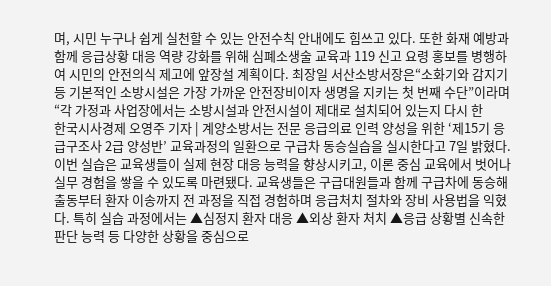며, 시민 누구나 쉽게 실천할 수 있는 안전수칙 안내에도 힘쓰고 있다. 또한 화재 예방과 함께 응급상황 대응 역량 강화를 위해 심폐소생술 교육과 119 신고 요령 홍보를 병행하여 시민의 안전의식 제고에 앞장설 계획이다. 최장일 서산소방서장은“소화기와 감지기 등 기본적인 소방시설은 가장 가까운 안전장비이자 생명을 지키는 첫 번째 수단”이라며“각 가정과 사업장에서는 소방시설과 안전시설이 제대로 설치되어 있는지 다시 한
한국시사경제 오영주 기자 | 계양소방서는 전문 응급의료 인력 양성을 위한 ‘제15기 응급구조사 2급 양성반’ 교육과정의 일환으로 구급차 동승실습을 실시한다고 7일 밝혔다. 이번 실습은 교육생들이 실제 현장 대응 능력을 향상시키고, 이론 중심 교육에서 벗어나 실무 경험을 쌓을 수 있도록 마련됐다. 교육생들은 구급대원들과 함께 구급차에 동승해 출동부터 환자 이송까지 전 과정을 직접 경험하며 응급처치 절차와 장비 사용법을 익혔다. 특히 실습 과정에서는 ▲심정지 환자 대응 ▲외상 환자 처치 ▲응급 상황별 신속한 판단 능력 등 다양한 상황을 중심으로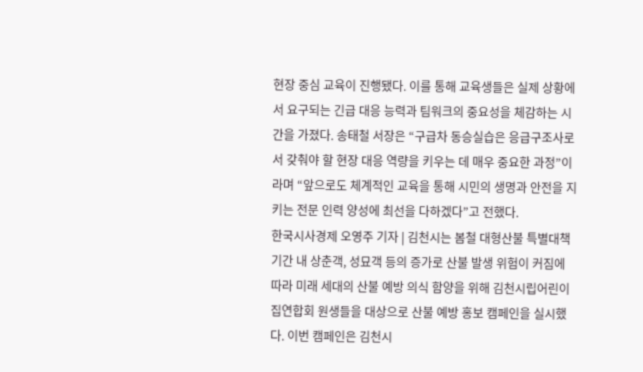현장 중심 교육이 진행됐다. 이를 통해 교육생들은 실제 상황에서 요구되는 긴급 대응 능력과 팀워크의 중요성을 체감하는 시간을 가졌다. 송태철 서장은 “구급차 동승실습은 응급구조사로서 갖춰야 할 현장 대응 역량을 키우는 데 매우 중요한 과정”이라며 “앞으로도 체계적인 교육을 통해 시민의 생명과 안전을 지키는 전문 인력 양성에 최선을 다하겠다”고 전했다.
한국시사경제 오영주 기자 | 김천시는 봄철 대형산불 특별대책기간 내 상춘객, 성묘객 등의 증가로 산불 발생 위험이 커짐에 따라 미래 세대의 산불 예방 의식 함양을 위해 김천시립어린이집연합회 원생들을 대상으로 산불 예방 홍보 캠페인을 실시했다. 이번 캠페인은 김천시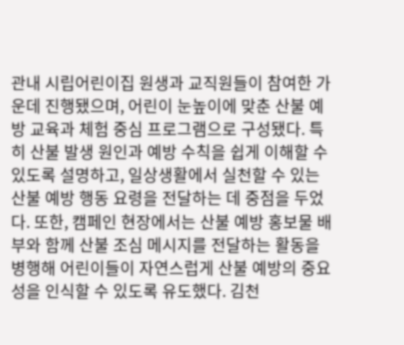관내 시립어린이집 원생과 교직원들이 참여한 가운데 진행됐으며, 어린이 눈높이에 맞춘 산불 예방 교육과 체험 중심 프로그램으로 구성됐다. 특히 산불 발생 원인과 예방 수칙을 쉽게 이해할 수 있도록 설명하고, 일상생활에서 실천할 수 있는 산불 예방 행동 요령을 전달하는 데 중점을 두었다. 또한, 캠페인 현장에서는 산불 예방 홍보물 배부와 함께 산불 조심 메시지를 전달하는 활동을 병행해 어린이들이 자연스럽게 산불 예방의 중요성을 인식할 수 있도록 유도했다. 김천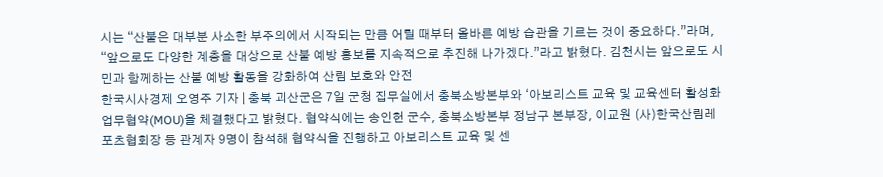시는 “산불은 대부분 사소한 부주의에서 시작되는 만큼 어릴 때부터 올바른 예방 습관을 기르는 것이 중요하다.”라며, “앞으로도 다양한 계층을 대상으로 산불 예방 홍보를 지속적으로 추진해 나가겠다.”라고 밝혔다. 김천시는 앞으로도 시민과 함께하는 산불 예방 활동을 강화하여 산림 보호와 안전
한국시사경제 오영주 기자 | 충북 괴산군은 7일 군청 집무실에서 충북소방본부와 ‘아보리스트 교육 및 교육센터 활성화 업무협약(MOU)을 체결했다고 밝혔다. 협약식에는 송인헌 군수, 충북소방본부 정남구 본부장, 이교원 (사)한국산림레포츠협회장 등 관계자 9명이 참석해 협약식을 진행하고 아보리스트 교육 및 센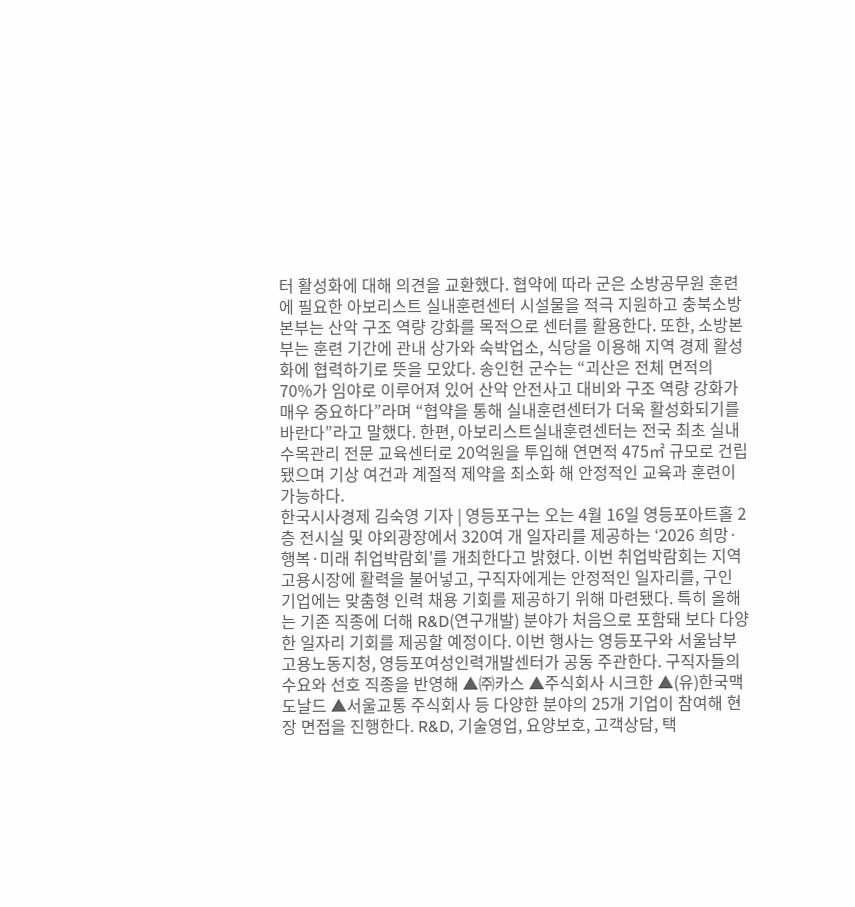터 활성화에 대해 의견을 교환했다. 협약에 따라 군은 소방공무원 훈련에 필요한 아보리스트 실내훈련센터 시설물을 적극 지원하고 충북소방본부는 산악 구조 역량 강화를 목적으로 센터를 활용한다. 또한, 소방본부는 훈련 기간에 관내 상가와 숙박업소, 식당을 이용해 지역 경제 활성화에 협력하기로 뜻을 모았다. 송인헌 군수는 “괴산은 전체 면적의 70%가 임야로 이루어져 있어 산악 안전사고 대비와 구조 역량 강화가 매우 중요하다”라며 “협약을 통해 실내훈련센터가 더욱 활성화되기를 바란다”라고 말했다. 한편, 아보리스트실내훈련센터는 전국 최초 실내 수목관리 전문 교육센터로 20억원을 투입해 연면적 475㎡ 규모로 건립됐으며 기상 여건과 계절적 제약을 최소화 해 안정적인 교육과 훈련이 가능하다.
한국시사경제 김숙영 기자 | 영등포구는 오는 4월 16일 영등포아트홀 2층 전시실 및 야외광장에서 320여 개 일자리를 제공하는 ‘2026 희망·행복·미래 취업박람회’를 개최한다고 밝혔다. 이번 취업박람회는 지역 고용시장에 활력을 불어넣고, 구직자에게는 안정적인 일자리를, 구인 기업에는 맞춤형 인력 채용 기회를 제공하기 위해 마련됐다. 특히 올해는 기존 직종에 더해 R&D(연구개발) 분야가 처음으로 포함돼 보다 다양한 일자리 기회를 제공할 예정이다. 이번 행사는 영등포구와 서울남부고용노동지청, 영등포여성인력개발센터가 공동 주관한다. 구직자들의 수요와 선호 직종을 반영해 ▲㈜카스 ▲주식회사 시크한 ▲(유)한국맥도날드 ▲서울교통 주식회사 등 다양한 분야의 25개 기업이 참여해 현장 면접을 진행한다. R&D, 기술영업, 요양보호, 고객상담, 택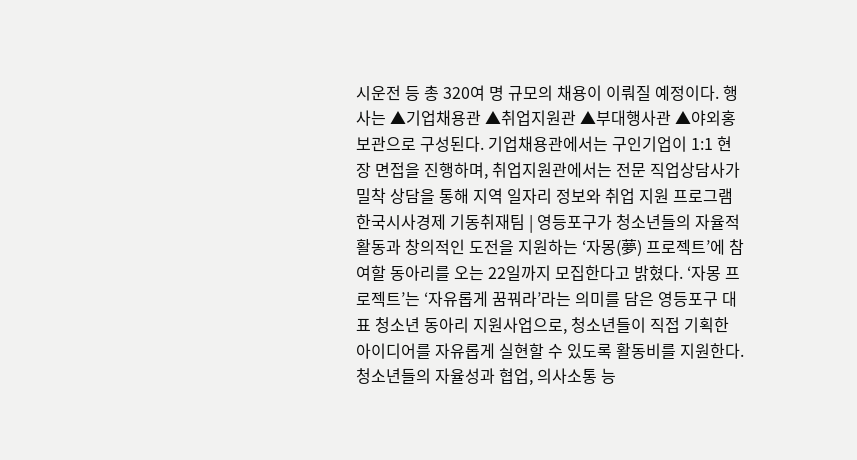시운전 등 총 320여 명 규모의 채용이 이뤄질 예정이다. 행사는 ▲기업채용관 ▲취업지원관 ▲부대행사관 ▲야외홍보관으로 구성된다. 기업채용관에서는 구인기업이 1:1 현장 면접을 진행하며, 취업지원관에서는 전문 직업상담사가 밀착 상담을 통해 지역 일자리 정보와 취업 지원 프로그램
한국시사경제 기동취재팀 | 영등포구가 청소년들의 자율적 활동과 창의적인 도전을 지원하는 ‘자몽(夢) 프로젝트’에 참여할 동아리를 오는 22일까지 모집한다고 밝혔다. ‘자몽 프로젝트’는 ‘자유롭게 꿈꿔라’라는 의미를 담은 영등포구 대표 청소년 동아리 지원사업으로, 청소년들이 직접 기획한 아이디어를 자유롭게 실현할 수 있도록 활동비를 지원한다. 청소년들의 자율성과 협업, 의사소통 능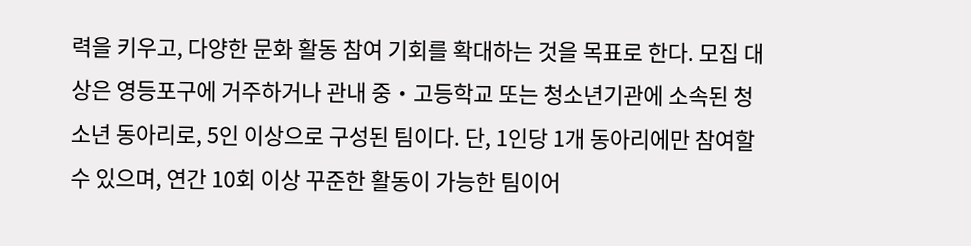력을 키우고, 다양한 문화 활동 참여 기회를 확대하는 것을 목표로 한다. 모집 대상은 영등포구에 거주하거나 관내 중‧고등학교 또는 청소년기관에 소속된 청소년 동아리로, 5인 이상으로 구성된 팀이다. 단, 1인당 1개 동아리에만 참여할 수 있으며, 연간 10회 이상 꾸준한 활동이 가능한 팀이어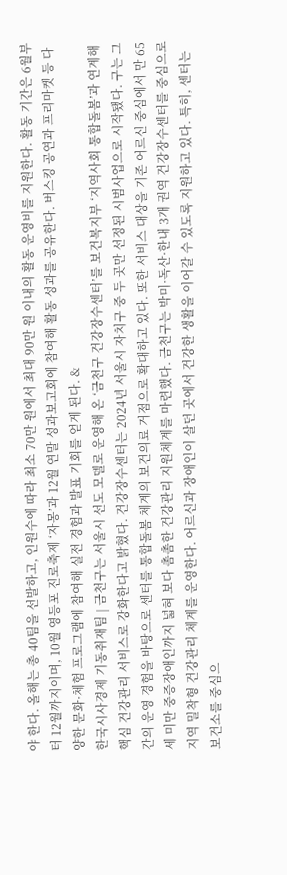야 한다. 올해는 총 40팀을 선발하고, 인원수에 따라 최소 70만 원에서 최대 90만 원 이내의 활동 운영비를 지원한다. 활동 기간은 6월부터 12월까지이며, 10월 영등포 진로축제 ‘자몽’과 12월 연말 성과보고회에 참여해 활동 성과를 공유한다. 버스킹 공연과 프리마켓 등 다양한 문화·체험 프로그램에 참여해 실전 경험과 발표 기회를 얻게 된다. &
한국시사경제 기동취재팀 | 금천구는 서울시 선도 모델로 운영해 온 ‘금천구 건강장수센터’를 보건복지부 ‘지역사회 통합돌봄’과 연계해 핵심 건강관리 서비스로 강화한다고 밝혔다. 건강장수센터는 2024년 서울시 자치구 중 두 곳만 선정된 시범사업으로 시작됐다. 구는 그간의 운영 경험을 바탕으로 센터를 통합돌봄 체계의 보건의료 거점으로 확대하고 있다. 또한 서비스 대상을 기존 어르신 중심에서 만 65세 미만 중증장애인까지 넓혀 보다 촘촘한 건강관리 지원체계를 마련했다. 금천구는 박미·독산·한내 3개 권역 건강장수센터를 중심으로 지역 밀착형 건강관리 체계를 운영한다. 어르신과 장애인이 살던 곳에서 건강한 생활을 이어갈 수 있도록 지원하고 있다. 특히, 센터는 보건소를 중심으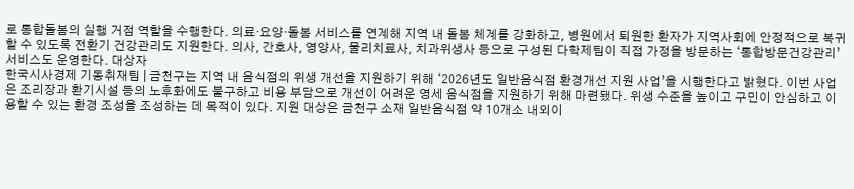로 통합돌봄의 실행 거점 역할을 수행한다. 의료·요양·돌봄 서비스를 연계해 지역 내 돌봄 체계를 강화하고, 병원에서 퇴원한 환자가 지역사회에 안정적으로 복귀할 수 있도록 전환기 건강관리도 지원한다. 의사, 간호사, 영양사, 물리치료사, 치과위생사 등으로 구성된 다학제팀이 직접 가정을 방문하는 ‘통합방문건강관리’ 서비스도 운영한다. 대상자
한국시사경제 기동취재팀 | 금천구는 지역 내 음식점의 위생 개선을 지원하기 위해 ‘2026년도 일반음식점 환경개선 지원 사업’을 시행한다고 밝혔다. 이번 사업은 조리장과 환기시설 등의 노후화에도 불구하고 비용 부담으로 개선이 어려운 영세 음식점을 지원하기 위해 마련됐다. 위생 수준을 높이고 구민이 안심하고 이용할 수 있는 환경 조성을 조성하는 데 목적이 있다. 지원 대상은 금천구 소재 일반음식점 약 10개소 내외이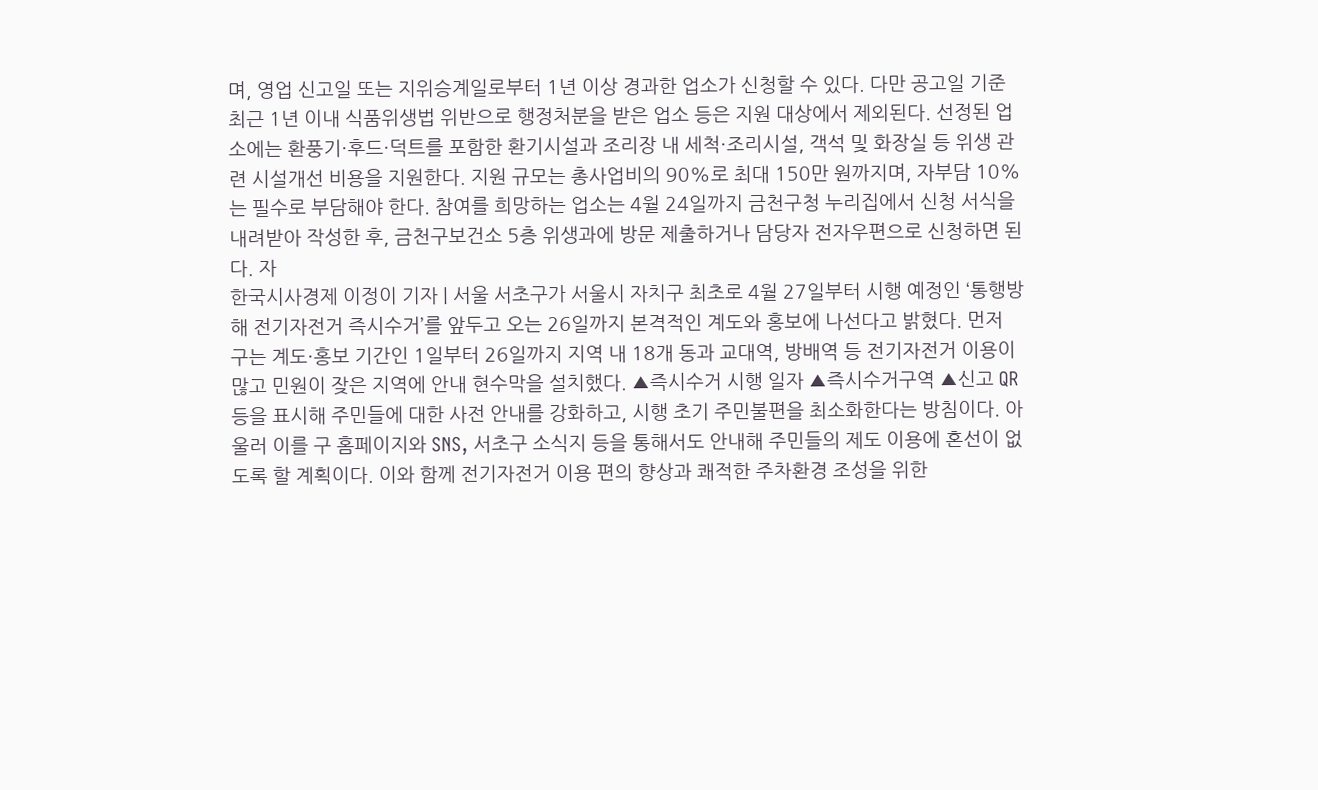며, 영업 신고일 또는 지위승계일로부터 1년 이상 경과한 업소가 신청할 수 있다. 다만 공고일 기준 최근 1년 이내 식품위생법 위반으로 행정처분을 받은 업소 등은 지원 대상에서 제외된다. 선정된 업소에는 환풍기·후드·덕트를 포함한 환기시설과 조리장 내 세척·조리시설, 객석 및 화장실 등 위생 관련 시설개선 비용을 지원한다. 지원 규모는 총사업비의 90%로 최대 150만 원까지며, 자부담 10%는 필수로 부담해야 한다. 참여를 희망하는 업소는 4월 24일까지 금천구청 누리집에서 신청 서식을 내려받아 작성한 후, 금천구보건소 5층 위생과에 방문 제출하거나 담당자 전자우편으로 신청하면 된다. 자
한국시사경제 이정이 기자 | 서울 서초구가 서울시 자치구 최초로 4월 27일부터 시행 예정인 ‘통행방해 전기자전거 즉시수거’를 앞두고 오는 26일까지 본격적인 계도와 홍보에 나선다고 밝혔다. 먼저 구는 계도·홍보 기간인 1일부터 26일까지 지역 내 18개 동과 교대역, 방배역 등 전기자전거 이용이 많고 민원이 잦은 지역에 안내 현수막을 설치했다. ▲즉시수거 시행 일자 ▲즉시수거구역 ▲신고 QR 등을 표시해 주민들에 대한 사전 안내를 강화하고, 시행 초기 주민불편을 최소화한다는 방침이다. 아울러 이를 구 홈페이지와 SNS, 서초구 소식지 등을 통해서도 안내해 주민들의 제도 이용에 혼선이 없도록 할 계획이다. 이와 함께 전기자전거 이용 편의 향상과 쾌적한 주차환경 조성을 위한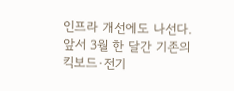인프라 개선에도 나선다. 앞서 3월 한 달간 기존의 킥보드·전기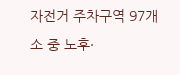자전거 주차구역 97개소 중 노후·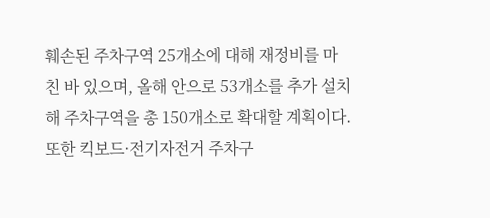훼손된 주차구역 25개소에 대해 재정비를 마친 바 있으며, 올해 안으로 53개소를 추가 설치해 주차구역을 총 150개소로 확대할 계획이다. 또한 킥보드·전기자전거 주차구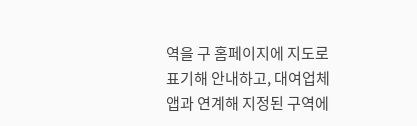역을 구 홈페이지에 지도로 표기해 안내하고, 대여업체 앱과 연계해 지정된 구역에